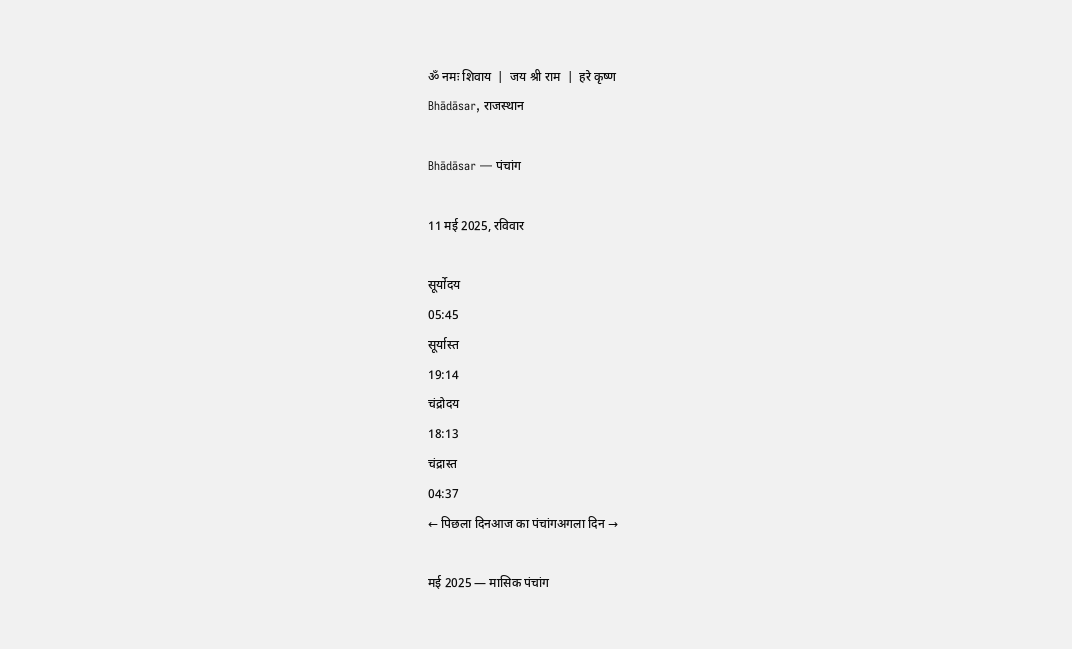ॐ नमः शिवाय  |  जय श्री राम  |  हरे कृष्ण
Bhādāsar, राजस्थान

Bhādāsar — पंचांग

11 मई 2025, रविवार

सूर्योदय
05:45
सूर्यास्त
19:14
चंद्रोदय
18:13
चंद्रास्त
04:37
← पिछला दिनआज का पंचांगअगला दिन →

मई 2025 — मासिक पंचांग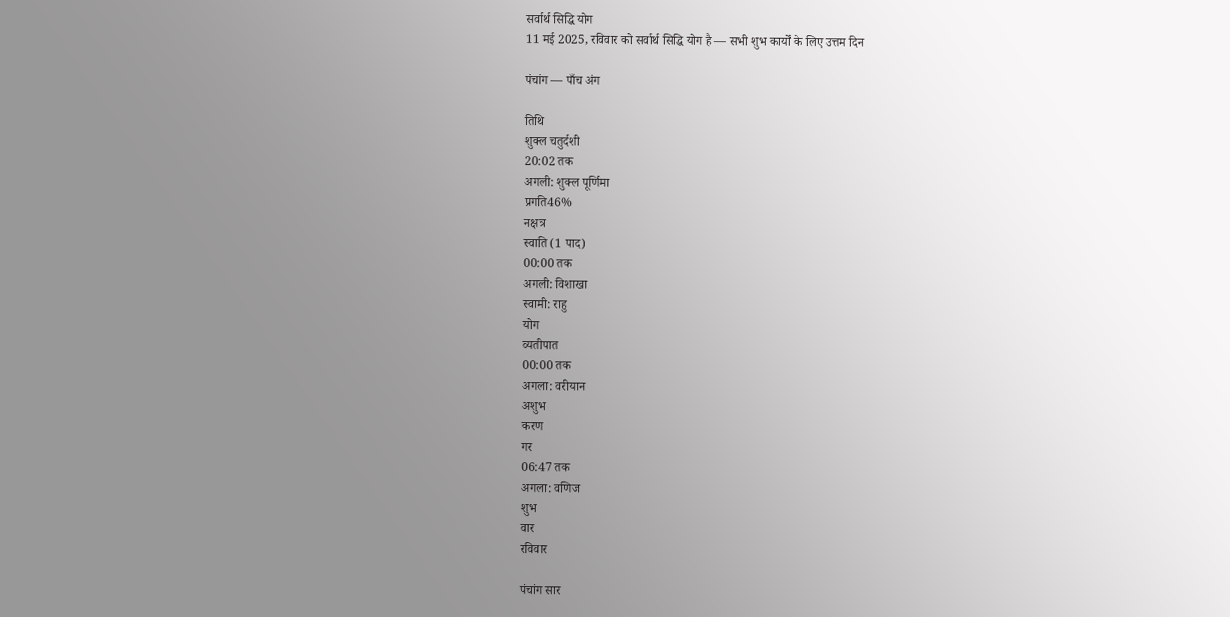सर्वार्थ सिद्धि योग
11 मई 2025, रविवार को सर्वार्थ सिद्धि योग है — सभी शुभ कार्यों के लिए उत्तम दिन

पंचांग — पाँच अंग

तिथि
शुक्ल चतुर्दशी
20:02 तक
अगली: शुक्ल पूर्णिमा
प्रगति46%
नक्षत्र
स्वाति (1 पाद)
00:00 तक
अगली: विशाखा
स्वामी: राहु
योग
व्यतीपात
00:00 तक
अगला: वरीयान
अशुभ
करण
गर
06:47 तक
अगला: वणिज
शुभ
वार
रविवार

पंचांग सार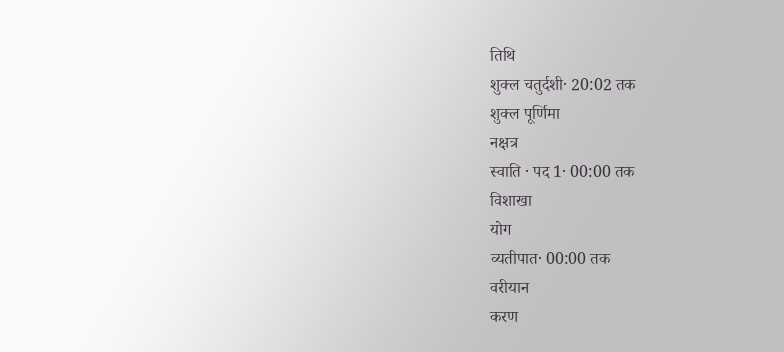तिथि
शुक्ल चतुर्दशी· 20:02 तक
शुक्ल पूर्णिमा
नक्षत्र
स्वाति · पद 1· 00:00 तक
विशाखा
योग
व्यतीपात· 00:00 तक
वरीयान
करण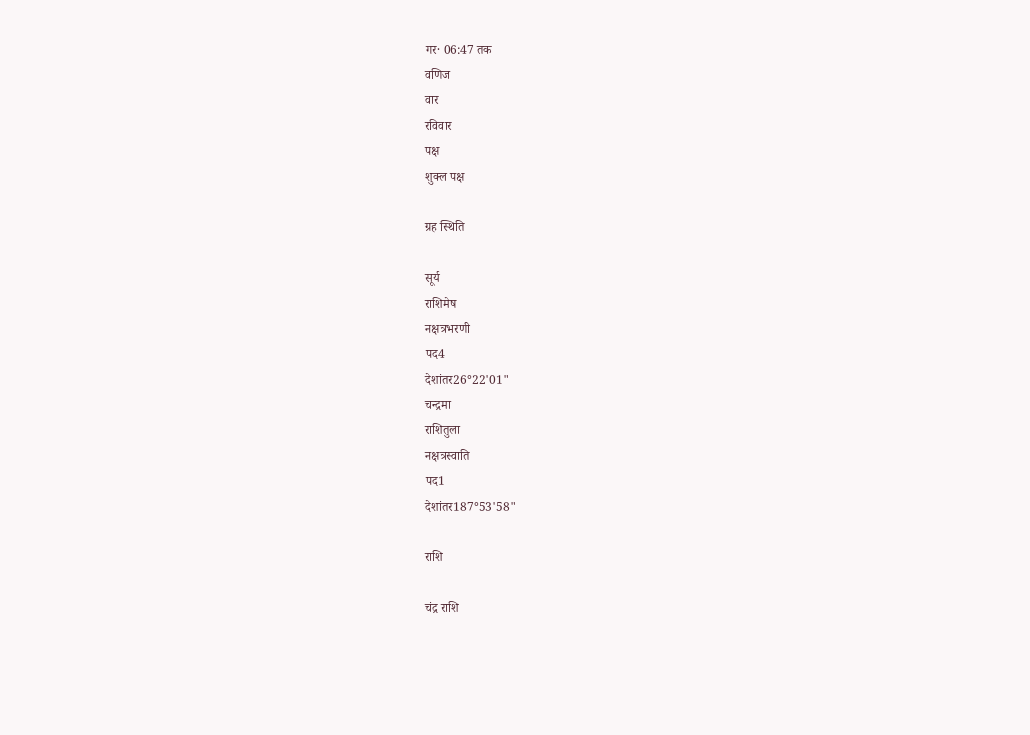गर· 06:47 तक
वणिज
वार
रविवार
पक्ष
शुक्ल पक्ष

ग्रह स्थिति

सूर्य
राशिमेष
नक्षत्रभरणी
पद4
देशांतर26°22'01"
चन्द्रमा
राशितुला
नक्षत्रस्वाति
पद1
देशांतर187°53'58"

राशि

चंद्र राशि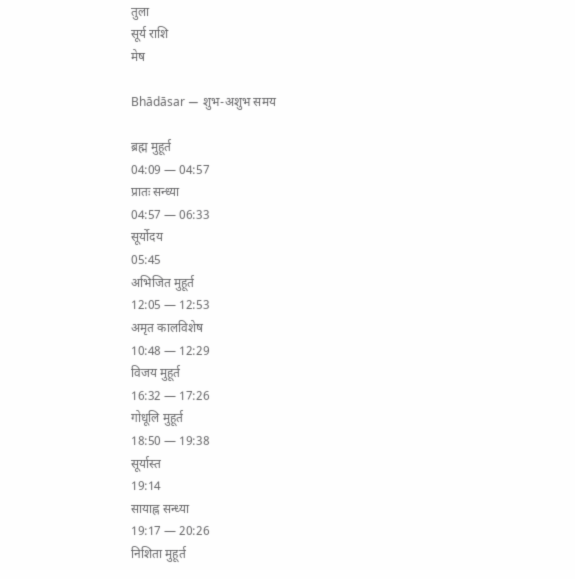तुला
सूर्य राशि
मेष

Bhādāsar — शुभ-अशुभ समय

ब्रह्म मुहूर्त
04:09 — 04:57
प्रातः सन्ध्या
04:57 — 06:33
सूर्योदय
05:45
अभिजित मुहूर्त
12:05 — 12:53
अमृत कालविशेष
10:48 — 12:29
विजय मुहूर्त
16:32 — 17:26
गोधूलि मुहूर्त
18:50 — 19:38
सूर्यास्त
19:14
सायाह्न सन्ध्या
19:17 — 20:26
निशिता मुहूर्त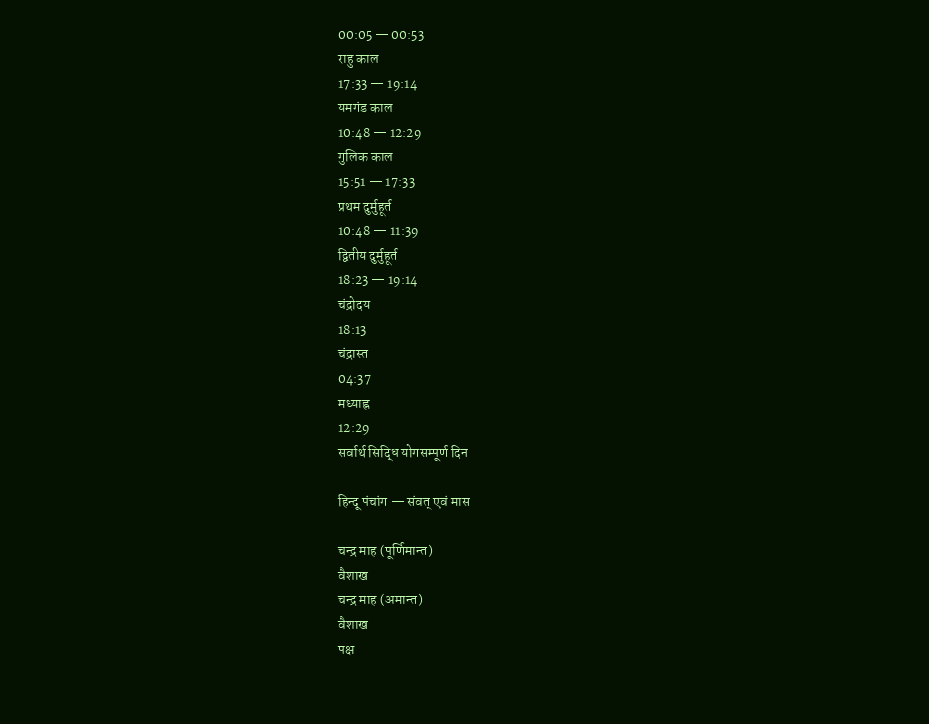00:05 — 00:53
राहु काल
17:33 — 19:14
यमगंड काल
10:48 — 12:29
गुलिक काल
15:51 — 17:33
प्रथम दुर्मुहूर्त
10:48 — 11:39
द्वितीय दुर्मुहूर्त
18:23 — 19:14
चंद्रोदय
18:13
चंद्रास्त
04:37
मध्याह्न
12:29
सर्वार्थ सिद्धि योगसम्पूर्ण दिन

हिन्दू पंचांग — संवत् एवं मास

चन्द्र माह (पूर्णिमान्त)
वैशाख
चन्द्र माह (अमान्त)
वैशाख
पक्ष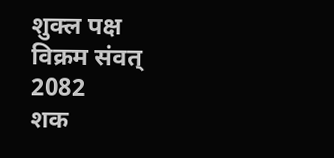शुक्ल पक्ष
विक्रम संवत्
2082
शक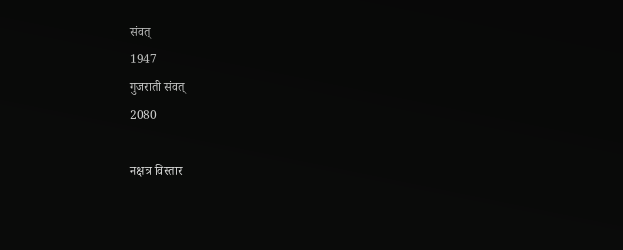संवत्
1947
गुजराती संवत्
2080

नक्षत्र विस्तार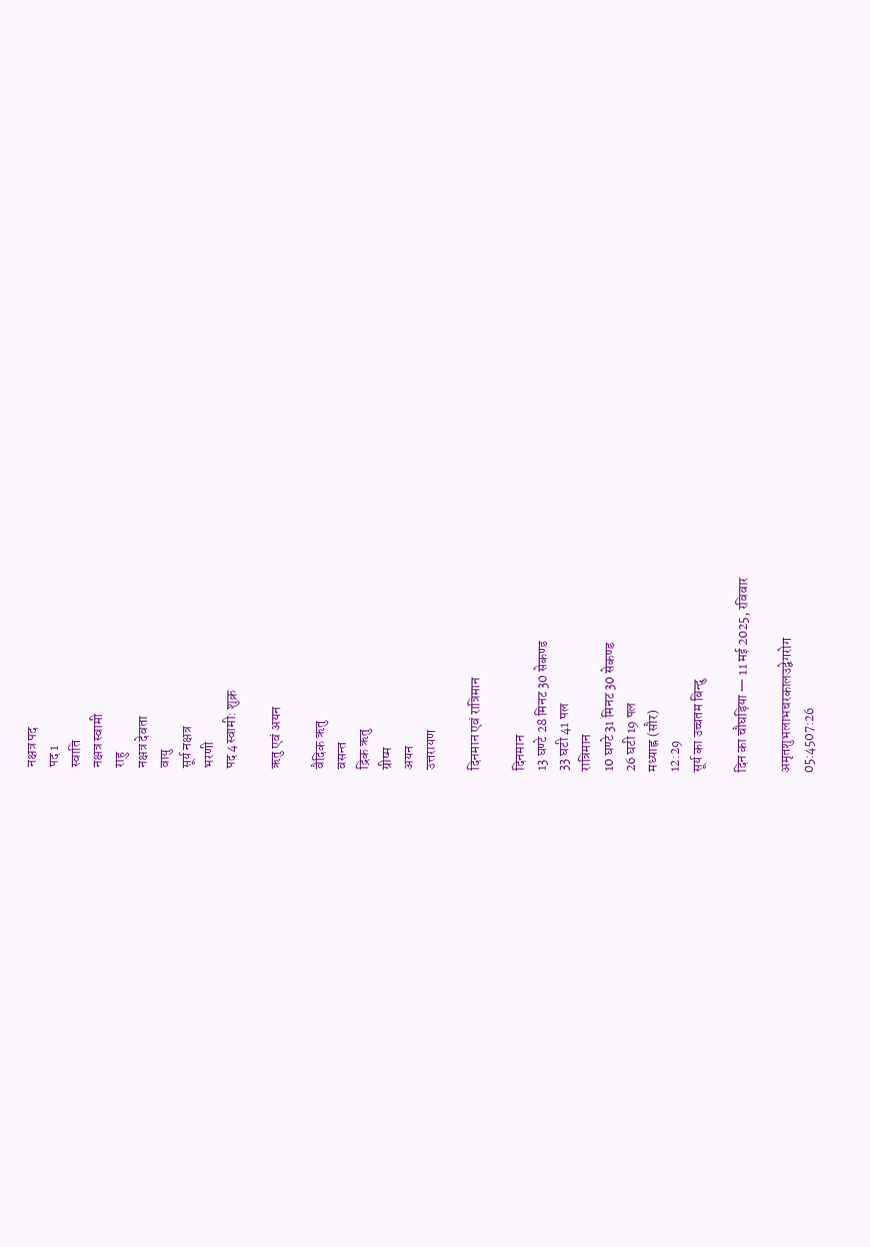नक्षत्र पद
पद 1
स्वाति
नक्षत्र स्वामी
राहु
नक्षत्र देवता
वायु
सूर्य नक्षत्र
भरणी
पद 4स्वामी: शुक्र

ऋतु एवं अयन

वैदिक ऋतु
वसन्त
द्रिक ऋतु
ग्रीष्म
अयन
उत्तरायण

दिनमान एवं रात्रिमान

दिनमान
13 घण्टे 28 मिनट 30 सेकण्ड
33 घटी 41 पल
रात्रिमान
10 घण्टे 31 मिनट 30 सेकण्ड
26 घटी 19 पल
मध्याह्न (सौर)
12:29
सूर्य का उच्चतम बिन्दु

दिन का चौघड़िया — 11 मई 2025, रविवार

अमृतशुभलाभचरकालउद्वेगरोग
05:4507:26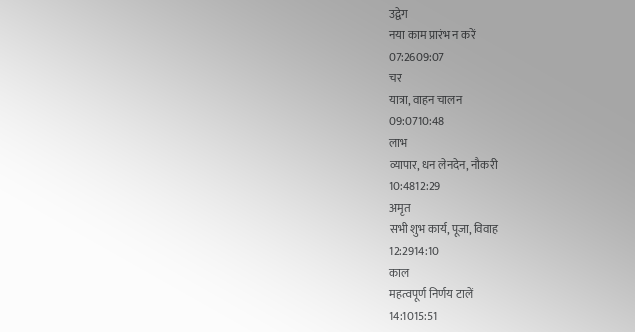उद्वेग
नया काम प्रारंभ न करें
07:2609:07
चर
यात्रा, वाहन चालन
09:0710:48
लाभ
व्यापार, धन लेनदेन, नौकरी
10:4812:29
अमृत
सभी शुभ कार्य, पूजा, विवाह
12:2914:10
काल
महत्वपूर्ण निर्णय टालें
14:1015:51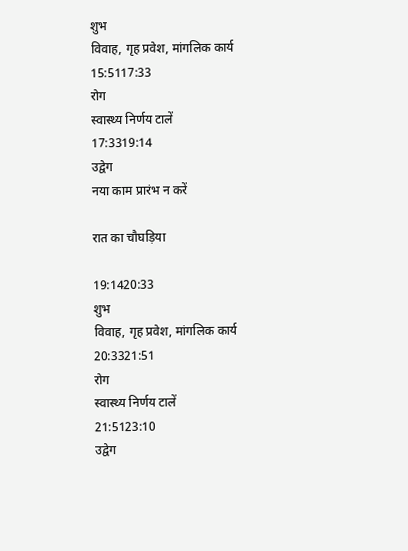शुभ
विवाह, गृह प्रवेश, मांगलिक कार्य
15:5117:33
रोग
स्वास्थ्य निर्णय टालें
17:3319:14
उद्वेग
नया काम प्रारंभ न करें

रात का चौघड़िया

19:1420:33
शुभ
विवाह, गृह प्रवेश, मांगलिक कार्य
20:3321:51
रोग
स्वास्थ्य निर्णय टालें
21:5123:10
उद्वेग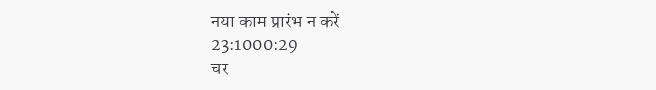नया काम प्रारंभ न करें
23:1000:29
चर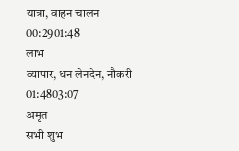यात्रा, वाहन चालन
00:2901:48
लाभ
व्यापार, धन लेनदेन, नौकरी
01:4803:07
अमृत
सभी शुभ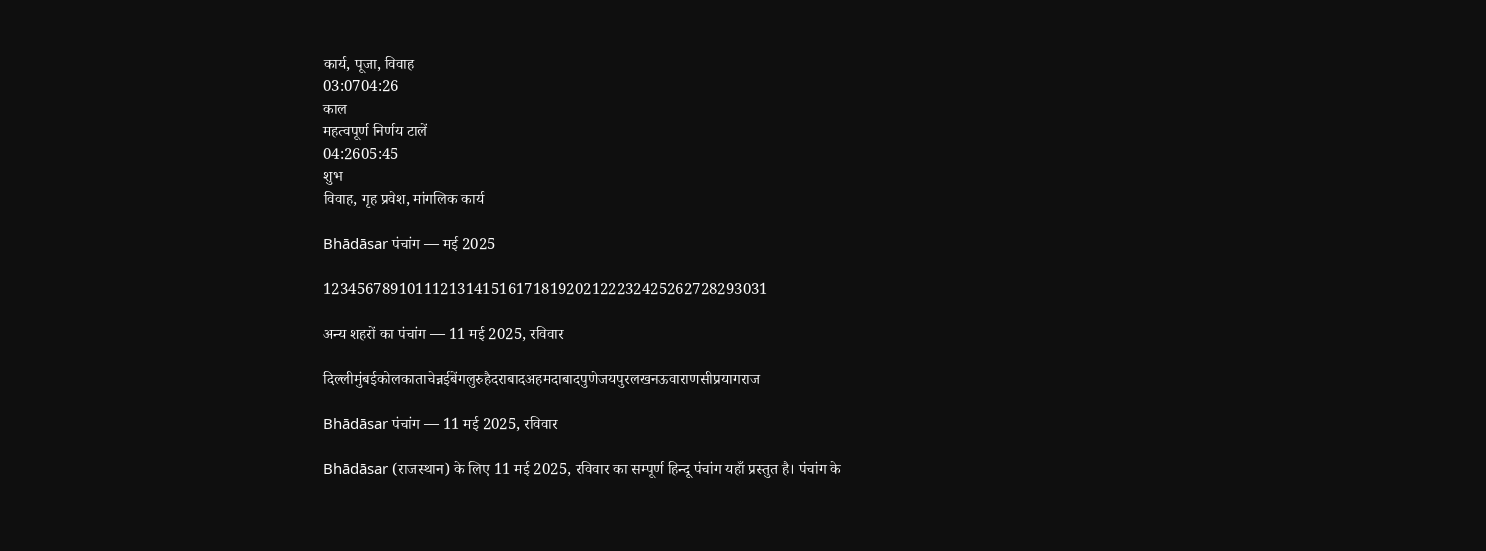कार्य, पूजा, विवाह
03:0704:26
काल
महत्वपूर्ण निर्णय टालें
04:2605:45
शुभ
विवाह, गृह प्रवेश, मांगलिक कार्य

Bhādāsar पंचांग — मई 2025

12345678910111213141516171819202122232425262728293031

अन्य शहरों का पंचांग — 11 मई 2025, रविवार

दिल्लीमुंबईकोलकाताचेन्नईबेंगलुरुहैदराबादअहमदाबादपुणेजयपुरलखनऊवाराणसीप्रयागराज

Bhādāsar पंचांग — 11 मई 2025, रविवार

Bhādāsar (राजस्थान) के लिए 11 मई 2025, रविवार का सम्पूर्ण हिन्दू पंचांग यहाँ प्रस्तुत है। पंचांग के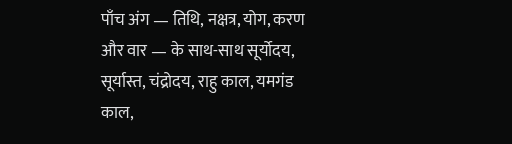पाँच अंग — तिथि, नक्षत्र, योग, करण और वार — के साथ-साथ सूर्योदय, सूर्यास्त, चंद्रोदय, राहु काल, यमगंड काल,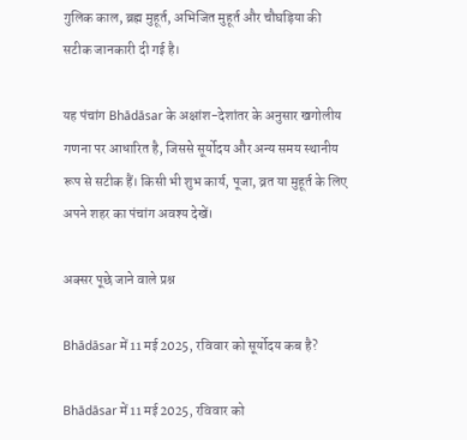गुलिक काल, ब्रह्म मुहूर्त, अभिजित मुहूर्त और चौघड़िया की सटीक जानकारी दी गई है।

यह पंचांग Bhādāsar के अक्षांश-देशांतर के अनुसार खगोलीय गणना पर आधारित है, जिससे सूर्योदय और अन्य समय स्थानीय रूप से सटीक हैं। किसी भी शुभ कार्य, पूजा, व्रत या मुहूर्त के लिए अपने शहर का पंचांग अवश्य देखें।

अक्सर पूछे जाने वाले प्रश्न

Bhādāsar में 11 मई 2025, रविवार को सूर्योदय कब है?

Bhādāsar में 11 मई 2025, रविवार को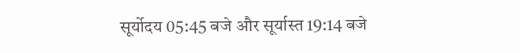सूर्योदय 05:45 बजे और सूर्यास्त 19:14 बजे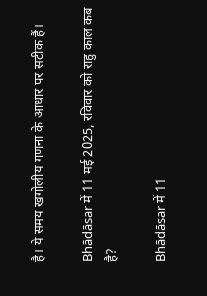है। ये समय खगोलीय गणना के आधार पर सटीक हैं।

Bhādāsar में 11 मई 2025, रविवार को राहु काल कब है?

Bhādāsar में 11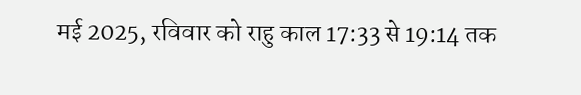मई 2025, रविवार को राहु काल 17:33 से 19:14 तक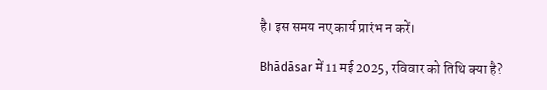है। इस समय नए कार्य प्रारंभ न करें।

Bhādāsar में 11 मई 2025, रविवार को तिथि क्या है?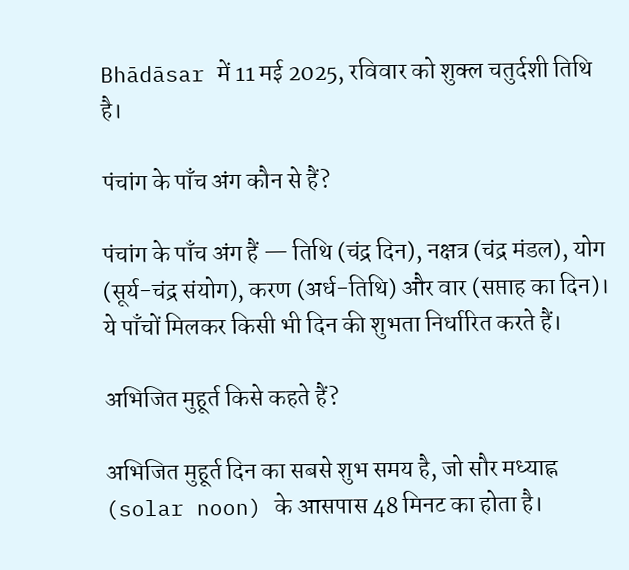Bhādāsar में 11 मई 2025, रविवार को शुक्ल चतुर्दशी तिथि है।

पंचांग के पाँच अंग कौन से हैं?

पंचांग के पाँच अंग हैं — तिथि (चंद्र दिन), नक्षत्र (चंद्र मंडल), योग (सूर्य-चंद्र संयोग), करण (अर्ध-तिथि) और वार (सप्ताह का दिन)। ये पाँचों मिलकर किसी भी दिन की शुभता निर्धारित करते हैं।

अभिजित मुहूर्त किसे कहते हैं?

अभिजित मुहूर्त दिन का सबसे शुभ समय है, जो सौर मध्याह्न (solar noon) के आसपास 48 मिनट का होता है।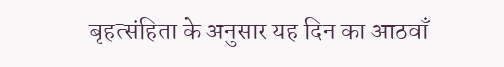बृहत्संहिता के अनुसार यह दिन का आठवाँ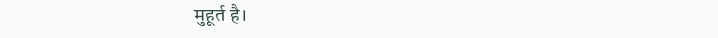मुहूर्त है।